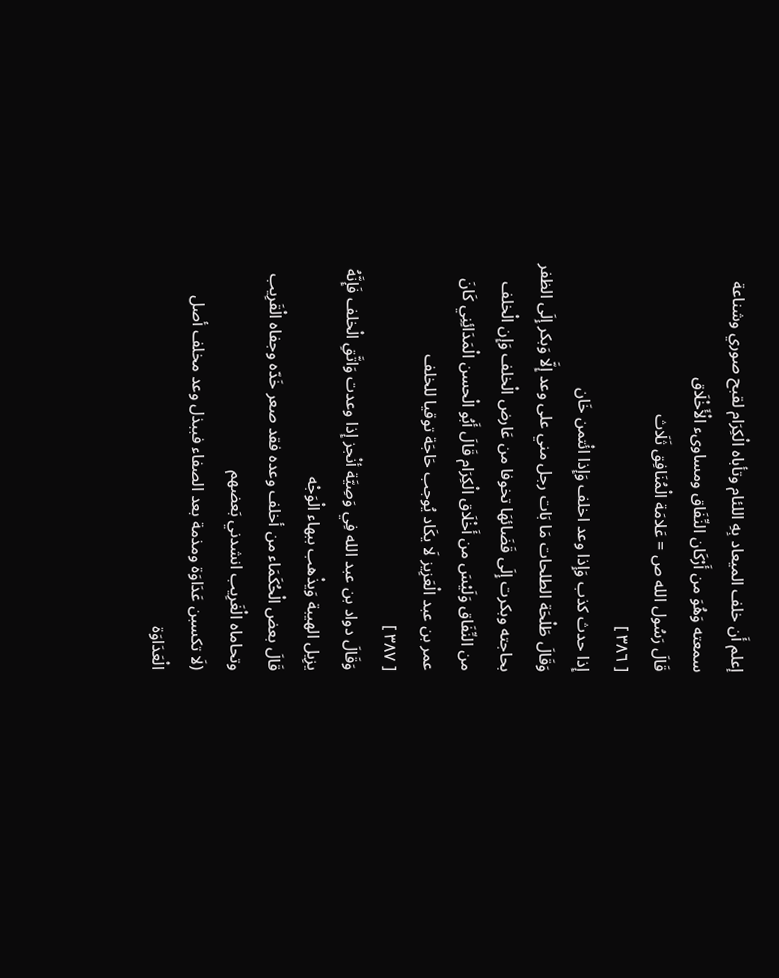إعلم أَن خلف الميعاد بِهِ اللئام وتأباه الْكِرَام لقبح صوري وشناعة سمعته وَهُوَ من أَرْكَان النِّفَاق ومساوىء الْأَخْلَاق
قَالَ رَسُول الله ص = عَلامَة الْمُنَافِق ثَلَاث
[ ٣٨٦ ]
إِذا حدث كذب وَإِذا وعد اخلف وَإِذا ائْتمن خَان
وَقَالَ طَلْحَة الطلحات مَا بَات رجل مني على وعد إِلَّا وَبكر إِلَى الظفر بحاجته وبكرت إِلَى قَضَائهَا تخوفا من عَارض الْخلف وَإِن الْخلف من النِّفَاق وَلَيْسَ من أَخْلَاق الْكِرَام قَالَ أَبُو الْحسن الْمَدَائِنِي كَانَ عمر بن عبد الْعَزِيز لَا يكَاد يُوجب حَاجَة توقيا للخلف
[ ٣٨٧ ]
وَقَالَ دواد بن عبد الله فِي وَصِيَّة أنْجز إِذا وعدت وَاتَّقِ الْخلف فَإِنَّهُ يزِيل الهيبة وَيذْهب ببهاء الْوَجْه
قَالَ بعض الْحُكَمَاء من أخلف وعده فقد صعر خَدّه وجفاه الْقَرِيب وتحاماه الْغَرِيب انشدني بَعضهم
(لَا تكسبن عَدَاوَة ومذمة بعد الصفاء فببذل وعد مخلف أصل الْعَدَاوَة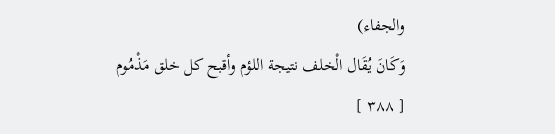والجفاء)
وَكَانَ يُقَال الْخلف نتيجة اللؤم وأقبح كل خلق مَذْمُوم
[ ٣٨٨ ]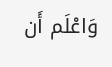وَاعْلَم أَن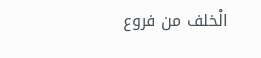الْخلف من فروع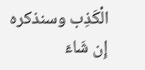الْكَذِب وسنذكره إِن شَاءَ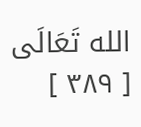الله تَعَالَى
[ ٣٨٩ ]